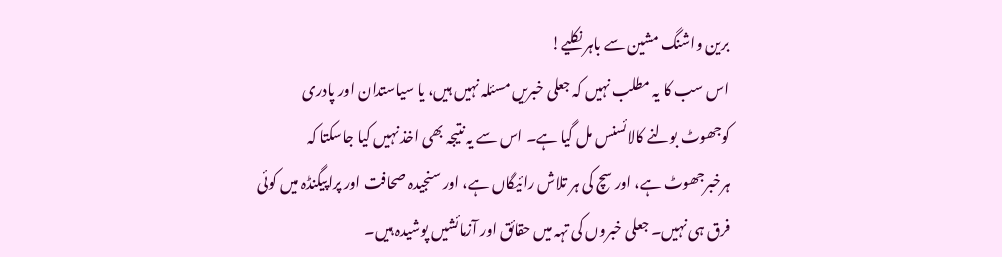برین واشنگ مشین سے باہر نکلیے!
اس سب کا یہ مطلب نہیں کہ جعلی خبریں مسئلہ نہیں ہیں، یا سیاستدان اور پادری کوجھوٹ بولنے کالائسنس مل گیا ہے۔ اس سے یہ نتیجہ بھی اخذ نہیں کیا جاسکتا کہ ہرخبرجھوٹ ہے، اور سچ کی ہر تلاش رائیگاں ہے، اور سنجیدہ صحافت اور پراپیگنڈہ میں کوئی فرق ہی نہیں۔ جعلی خبروں کی تہہ میں حقائق اور آزمائشیں پوشیدہ ہیں۔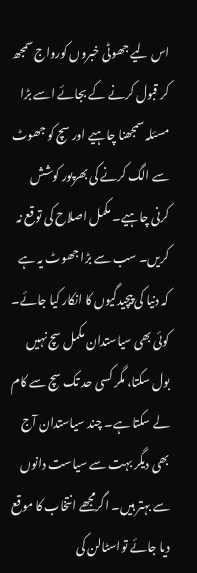اس لیے جھوٹی خبروں کورواج سمجھ کر قبول کرنے کے بجائے اسے بڑا مسئلہ سمجھنا چاہیے اور سچ کو جھوٹ سے الگ کرنے کی بھرپور کوشش کرنی چاہیے۔ مکمل اصلاح کی توقع نہ کریں۔ سب سے بڑا جھوٹ یہ ہے کہ دنیا کی پیچیدگیوں کا انکار کیا جائے۔ کوئی بھی سیاستدان مکمل سچ نہیں بول سکتا، مگر کسی حد تک سچ سے کام لے سکتا ہے۔ چند سیاستدان آج بھی دیگر بہت سے سیاست دانوں سے بہتر ہیں۔ اگرمجھے انتخاب کا موقع دیا جائے تواسٹالن کی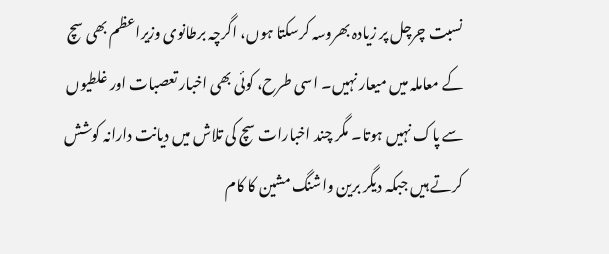نسبت چرچل پر زیادہ بھروسہ کرسکتا ہوں، اگرچہ برطانوی وزیراعظم بھی سچ کے معاملہ میں میعار نہیں۔ اسی طرح، کوئی بھی اخبار تعصبات اور غلطیوں سے پاک نہیں ہوتا۔ مگر چند اخبارات سچ کی تلاش میں دیانت دارانہ کوشش کرتے ہیں جبکہ دیگر برین واشنگ مشین کا کام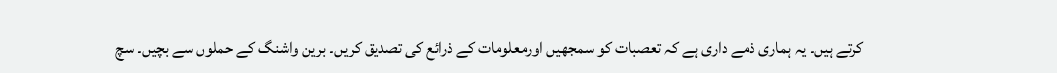کرتے ہیں۔ یہ ہماری ذمے داری ہے کہ تعصبات کو سمجھیں اورمعلومات کے ذرائع کی تصدیق کریں۔ برین واشنگ کے حملوں سے بچیں۔ سچ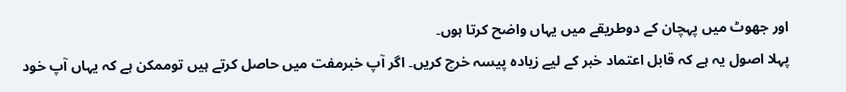اور جھوٹ میں پہچان کے دوطریقے میں یہاں واضح کرتا ہوں۔
پہلا اصول یہ ہے کہ قابل اعتماد خبر کے لیے زیادہ پیسہ خرچ کریں۔ اگر آپ خبرمفت میں حاصل کرتے ہیں توممکن ہے کہ یہاں آپ خود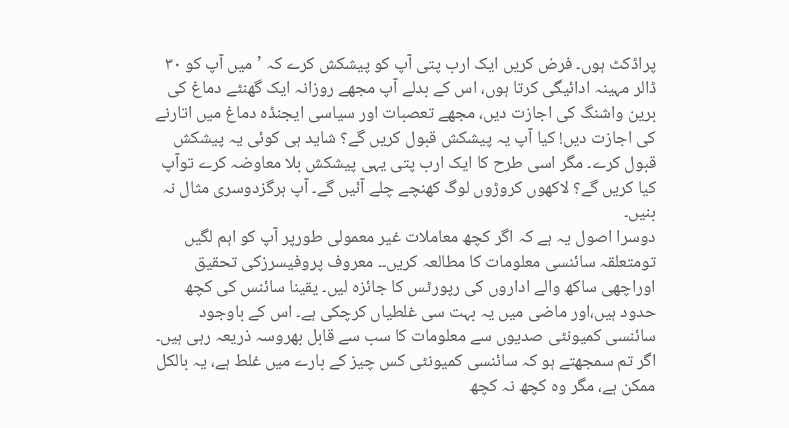پراڈکٹ ہوں۔ فرض کریں ایک ارب پتی آپ کو پیشکش کرے کہ ’میں آپ کو ۳۰ ڈالر مہینہ ادائیگی کرتا ہوں، اس کے بدلے آپ مجھے روزانہ ایک گھنٹے دماغ کی برین واشنگ کی اجازت دیں، مجھے تعصبات اور سیاسی ایجنڈہ دماغ میں اتارنے کی اجازت دیں! کیا آپ یہ پیشکش قبول کریں گے؟ شاید ہی کوئی یہ پیشکش قبول کرے۔ مگر اسی طرح کا ایک ارب پتی یہی پیشکش بلا معاوضہ کرے توآپ کیا کریں گے؟ لاکھوں کروڑوں لوگ کھنچے چلے آئیں گے۔ آپ ہرگزدوسری مثال نہ بنیں۔
دوسرا اصول یہ ہے کہ اگر کچھ معاملات غیر معمولی طورپر آپ کو اہم لگیں تومتعلقہ سائنسی معلومات کا مطالعہ کریں۔۔ معروف پروفیسرزکی تحقیق اوراچھی ساکھ والے اداروں کی رپورٹس کا جائزہ لیں۔ یقینا سائنس کی کچھ حدود ہیں،اور ماضی میں یہ بہت سی غلطیاں کرچکی ہے۔ اس کے باوجود سائنسی کمیونٹی صدیوں سے معلومات کا سب سے قابل بھروسہ ذریعہ رہی ہیں۔ اگر تم سمجھتے ہو کہ سائنسی کمیونٹی کس چیز کے بارے میں غلط ہے، یہ بالکل ممکن ہے، مگر وہ کچھ نہ کچھ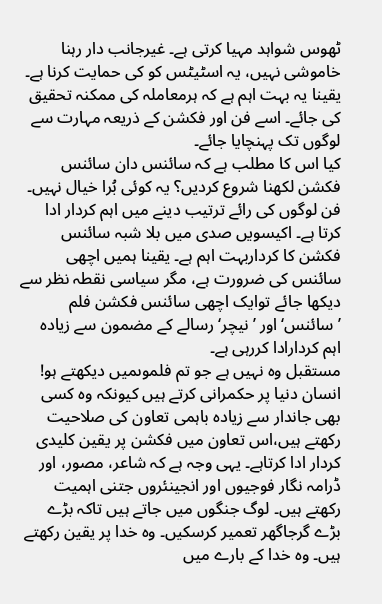ٹھوس شواہد مہیا کرتی ہے۔ غیرجانب دار رہنا خاموشی نہیں، یہ اسٹیٹس کو کی حمایت کرنا ہے۔ یقینا یہ بہت اہم ہے کہ ہرمعاملہ کی ممکنہ تحقیق کی جائے۔ اسے فن اور فکشن کے ذریعہ مہارت سے لوگوں تک پہنچایا جائے۔
کیا اس کا مطلب ہے کہ سائنس دان سائنس فکشن لکھنا شروع کردیں؟ یہ کوئی بُرا خیال نہیں۔ فن لوگوں کی رائے ترتیب دینے میں اہم کردار ادا کرتا ہے۔ اکیسویں صدی میں بلا شبہ سائنس فکشن کا کرداربہت اہم ہے۔ یقینا ہمیں اچھی سائنس کی ضرورت ہے، مگر سیاسی نقطہ نظر سے دیکھا جائے توایک اچھی سائنس فکشن فلم ’سائنس‘ اور ’نیچر‘ رسالے کے مضمون سے زیادہ اہم کردارادا کررہی ہے۔
مستقبل وہ نہیں ہے جو تم فلموںمیں دیکھتے ہو!
انسان دنیا پر حکمرانی کرتے ہیں کیونکہ وہ کسی بھی جاندار سے زیادہ باہمی تعاون کی صلاحیت رکھتے ہیں،اس تعاون میں فکشن پر یقین کلیدی کردار ادا کرتاہے۔ یہی وجہ ہے کہ شاعر، مصور، اور ڈرامہ نگار فوجیوں اور انجینئروں جتنی اہمیت رکھتے ہیں۔ لوگ جنگوں میں جاتے ہیں تاکہ بڑے بڑے گرجاگھر تعمیر کرسکیں۔ وہ خدا پر یقین رکھتے ہیں۔ وہ خدا کے بارے میں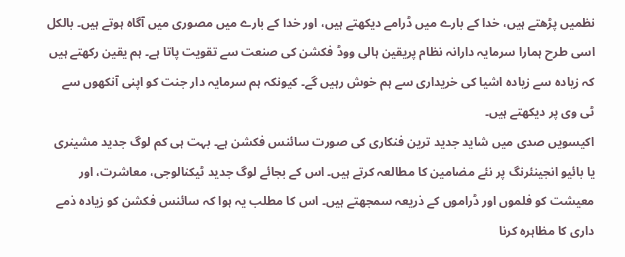نظمیں پڑھتے ہیں، خدا کے بارے میں ڈرامے دیکھتے ہیں، اور خدا کے بارے میں مصوری میں آگاہ ہوتے ہیں۔ بالکل اسی طرح ہمارا سرمایہ دارانہ نظام پریقین ہالی ووڈ فکشن کی صنعت سے تقویت پاتا ہے۔ ہم یقین رکھتے ہیں کہ زیادہ سے زیادہ اشیا کی خریداری سے ہم خوش رہیں گے۔ کیونکہ ہم سرمایہ دار جنت کو اپنی آنکھوں سے ٹی وی پر دیکھتے ہیں۔
اکیسویں صدی میں شاید جدید ترین فنکاری کی صورت سائنس فکشن ہے۔ بہت ہی کم لوگ جدید مشینری یا بائیو انجینئرنگ پر نئے مضامین کا مطالعہ کرتے ہیں۔ اس کے بجائے لوگ جدید ٹیکنالوجی، معاشرت، اور معیشت کو فلموں اور ڈراموں کے ذریعہ سمجھتے ہیں۔ اس کا مطلب یہ ہوا کہ سائنس فکشن کو زیادہ ذمے داری کا مظاہرہ کرنا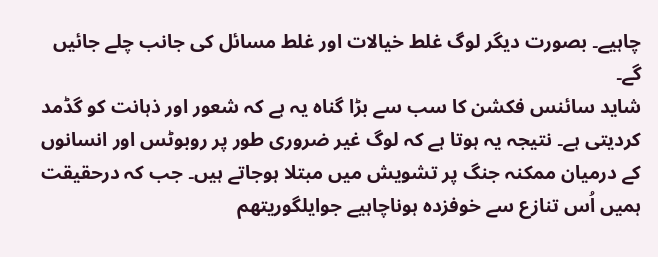چاہیے۔ بصورت دیگر لوگ غلط خیالات اور غلط مسائل کی جانب چلے جائیں گے۔
شاید سائنس فکشن کا سب سے بڑا گناہ یہ ہے کہ شعور اور ذہانت کو گڈمد کردیتی ہے۔ نتیجہ یہ ہوتا ہے کہ لوگ غیر ضروری طور پر روبوٹس اور انسانوں کے درمیان ممکنہ جنگ پر تشویش میں مبتلا ہوجاتے ہیں۔ جب کہ درحقیقت ہمیں اُس تنازع سے خوفزدہ ہوناچاہیے جوایلگوریتھم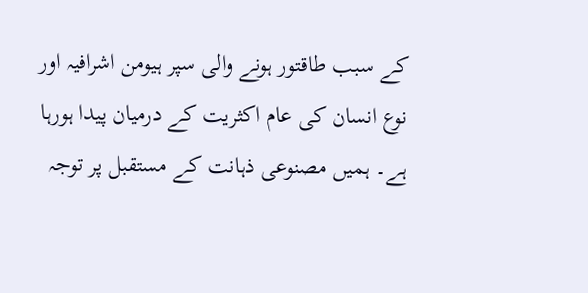کے سبب طاقتور ہونے والی سپر ہیومن اشرافیہ اور نوع انسان کی عام اکثریت کے درمیان پیدا ہورہا ہے۔ ہمیں مصنوعی ذہانت کے مستقبل پر توجہ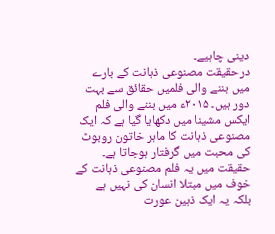دینی چاہیے۔
درحقیقت مصنوعی ذہانت کے بارے میں بننے والی فلمیں حقائق سے بہت دور ہیں۔ ۲۰۱۵ء میں بننے والی فلم ایکس مشینا میں دکھایا گیا ہے کہ ایک مصنوعی ذہانت کا ماہر خاتون روبوٹ کی محبت میں گرفتار ہوجاتا ہے۔ حقیقت میں یہ فلم مصنوعی ذہانت کے خوف میں مبتلا انسان کی نہیں ہے بلکہ یہ ایک ذہین عورت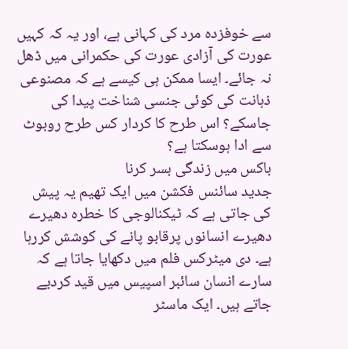سے خوفزدہ مرد کی کہانی ہے، اور یہ کہ کہیں عورت کی آزادی عورت کی حکمرانی میں ڈھل نہ جائے۔ ایسا ممکن ہی کیسے ہے کہ مصنوعی ذہانت کی کوئی جنسی شناخت پیدا کی جاسکے؟ اس طرح کا کردار کس طرح روبوٹ سے ادا ہوسکتا ہے؟
باکس میں زندگی بسر کرنا
جدید سائنس فکشن میں ایک تھیم یہ پیش کی جاتی ہے کہ ٹیکنالوجی کا خطرہ دھیرے دھیرے انسانوں پرقابو پانے کی کوشش کررہا ہے۔ دی میٹرکس فلم میں دکھایا جاتا ہے کہ سارے انسان سائبر اسپیس میں قید کردیے جاتے ہیں۔ ایک ماسٹر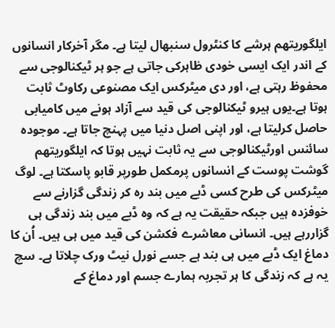ایلگوریتھم ہرشے کا کنٹرول سنبھال لیتا ہے۔ مگر آخرکار انسانوں کے اندر ایک ایسی خودی ظاہرکی جاتی ہے جو ہر ٹیکنالوجی سے محفوظ رہتی ہے، اور دی میٹرکس ایک مصنوعی رکاوٹ ثابت ہوتا ہے۔یوں ہیرو ٹیکنالوجی کی قید سے آزاد ہونے میں کامیابی حاصل کرلیتا ہے، اور اپنی اصل دنیا میں پہنچ جاتا ہے۔ موجودہ سائنس اورٹیکنالوجی سے یہ ثابت نہیں ہوتا کہ ایلگوریتھم گوشت پوست کے انسانوں پرمکمل طورپر قابو پاسکتا ہے۔ لوگ میٹرکس کی طرح کسی ڈبے میں بند رہ کر زندگی گزارنے سے خوفزدہ ہیں جبکہ حقیقت یہ ہے کہ وہ ڈبے میں بند زندگی ہی گزاررہے ہیں۔ انسانی معاشرے فکشن کی قید میں ہی ہیں۔ اُن کا دماغ ایک ڈبے میں ہی بند ہے جسے نورل نیٹ ورک چلاتا ہے۔ سچ یہ ہے کہ زندگی کا ہر تجربہ ہمارے جسم اور دماغ کے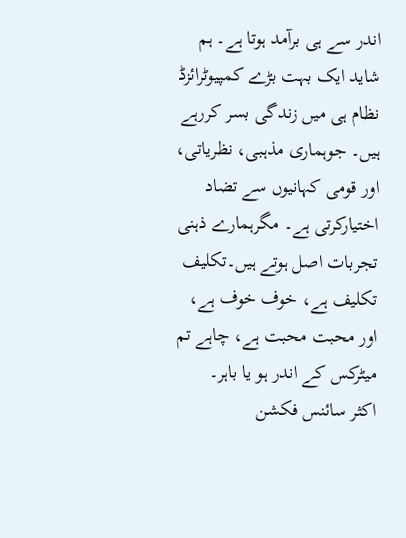اندر سے ہی برآمد ہوتا ہے۔ ہم شاید ایک بہت بڑے کمپیوٹرائزڈ نظام ہی میں زندگی بسر کررہے ہیں۔ جوہماری مذہبی، نظریاتی، اور قومی کہانیوں سے تضاد اختیارکرتی ہے۔ مگرہمارے ذہنی تجربات اصل ہوتے ہیں۔تکلیف تکلیف ہے، خوف خوف ہے، اور محبت محبت ہے، چاہے تم میٹرکس کے اندر ہو یا باہر۔
اکثر سائنس فکشن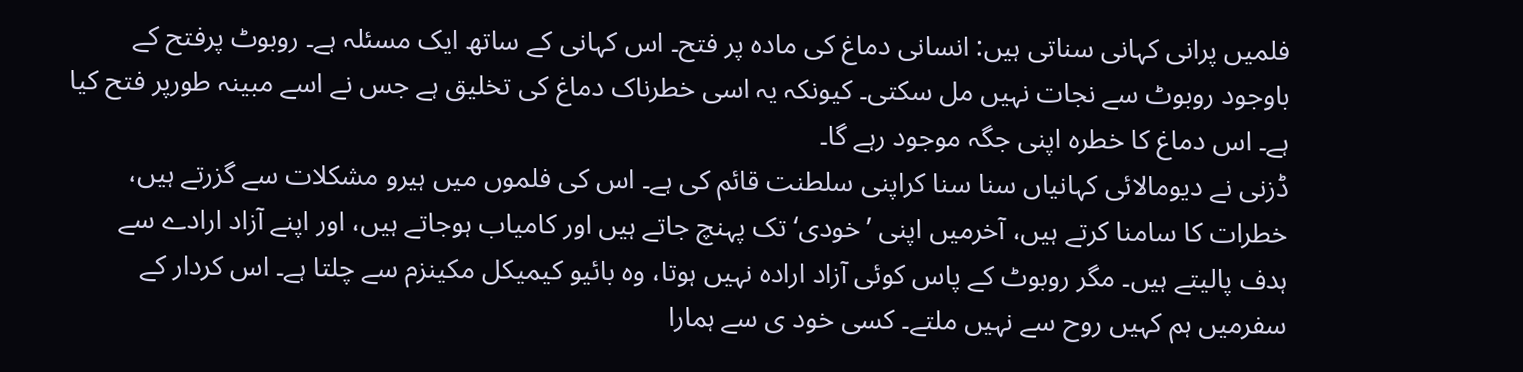فلمیں پرانی کہانی سناتی ہیں: انسانی دماغ کی مادہ پر فتح۔ اس کہانی کے ساتھ ایک مسئلہ ہے۔ روبوٹ پرفتح کے باوجود روبوٹ سے نجات نہیں مل سکتی۔ کیونکہ یہ اسی خطرناک دماغ کی تخلیق ہے جس نے اسے مبینہ طورپر فتح کیا ہے۔ اس دماغ کا خطرہ اپنی جگہ موجود رہے گا۔
ڈزنی نے دیومالائی کہانیاں سنا سنا کراپنی سلطنت قائم کی ہے۔ اس کی فلموں میں ہیرو مشکلات سے گزرتے ہیں، خطرات کا سامنا کرتے ہیں، آخرمیں اپنی ’خودی‘ تک پہنچ جاتے ہیں اور کامیاب ہوجاتے ہیں، اور اپنے آزاد ارادے سے ہدف پالیتے ہیں۔ مگر روبوٹ کے پاس کوئی آزاد ارادہ نہیں ہوتا، وہ بائیو کیمیکل مکینزم سے چلتا ہے۔ اس کردار کے سفرمیں ہم کہیں روح سے نہیں ملتے۔ کسی خود ی سے ہمارا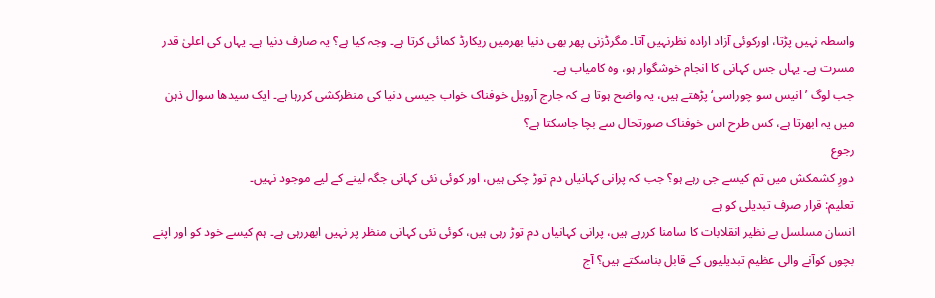واسطہ نہیں پڑتا، اورکوئی آزاد ارادہ نظرنہیں آتا۔ مگرڈزنی پھر بھی دنیا بھرمیں ریکارڈ کمائی کرتا ہے۔ وجہ کیا ہے؟ یہ صارف دنیا ہے۔ یہاں کی اعلیٰ قدر مسرت ہے۔ یہاں جس کہانی کا انجام خوشگوار ہو، وہ کامیاب ہے۔
جب لوگ ’انیس سو چوراسی‘ پڑھتے ہیں، یہ واضح ہوتا ہے کہ جارج آرویل خوفناک خواب جیسی دنیا کی منظرکشی کررہا ہے۔ ایک سیدھا سوال ذہن میں یہ ابھرتا ہے، کس طرح اس خوفناک صورتحال سے بچا جاسکتا ہے؟
رجوع
دورِ کشمکش میں تم کیسے جی رہے ہو؟ جب کہ پرانی کہانیاں دم توڑ چکی ہیں، اور کوئی نئی کہانی جگہ لینے کے لیے موجود نہیں۔
تعلیم: قرار صرف تبدیلی کو ہے
انسان مسلسل بے نظیر انقلابات کا سامنا کررہے ہیں، پرانی کہانیاں دم توڑ رہی ہیں، کوئی نئی کہانی منظر پر نہیں ابھررہی ہے۔ ہم کیسے خود کو اور اپنے بچوں کوآنے والی عظیم تبدیلیوں کے قابل بناسکتے ہیں؟ آج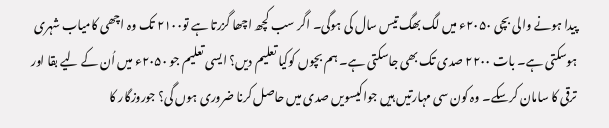پیدا ہونے والی بچی ۲۰۵۰ء میں لگ بھگ تیس سال کی ہوگی۔ اگر سب کچھ اچھا گزرتا ہے تو۲۱۰۰ تک وہ اچھی کامیاب شہری ہوسکتی ہے۔ بات ۲۲۰۰ صدی تک بھی جاسکتی ہے۔ ہم بچوں کوکیا تعلیم دیں؟ ایسی تعلیم جو ۲۰۵۰ء میں اُن کے لیے بقا اور ترقی کا سامان کرسکے۔ وہ کون سی مہارتیں ہیں جواکیسویں صدی میں حاصل کرنا ضروری ہوں گی؟ جوروزگار کا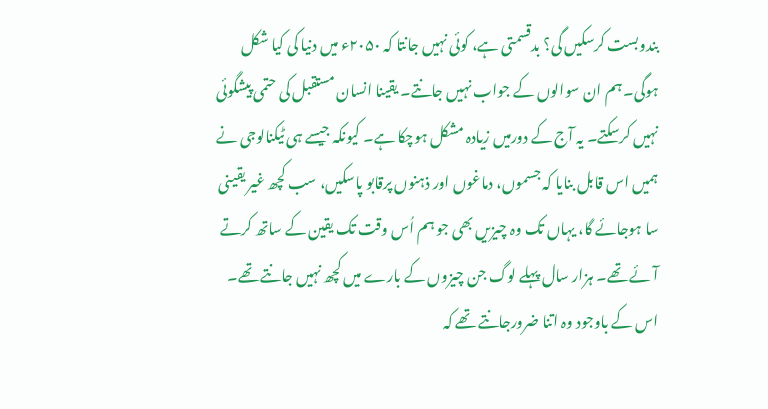بندوبست کرسکیں گی؟ بدقسمتی ہے، کوئی نہیں جانتا کہ ۲۰۵۰ء میں دنیا کی کیا شکل ہوگی۔ ہم ان سوالوں کے جواب نہیں جانتے۔ یقینا انسان مستقبل کی حتمی پیشگوئی نہیں کرسکتے۔ یہ آج کے دورمیں زیادہ مشکل ہوچکا ہے۔ کیونکہ جیسے ہی ٹیکنالوجی نے ہمیں اس قابل بنایا کہ جسموں، دماغوں اور ذہنوں پرقابو پاسکیں، سب کچھ غیر یقینی سا ہوجائے گا، یہاں تک وہ چیزیں بھی جو ہم اُس وقت تک یقین کے ساتھ کرتے آئے تھے۔ ہزار سال پہلے لوگ جن چیزوں کے بارے میں کچھ نہیں جانتے تھے۔ اس کے باوجود وہ اتنا ضرورجانتے تھے کہ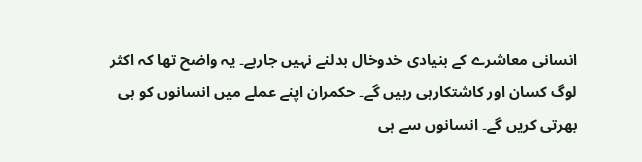انسانی معاشرے کے بنیادی خدوخال بدلنے نہیں جارہے۔ یہ واضح تھا کہ اکثر لوگ کسان اور کاشتکارہی رہیں گے۔ حکمران اپنے عملے میں انسانوں کو ہی بھرتی کریں گے۔ انسانوں سے ہی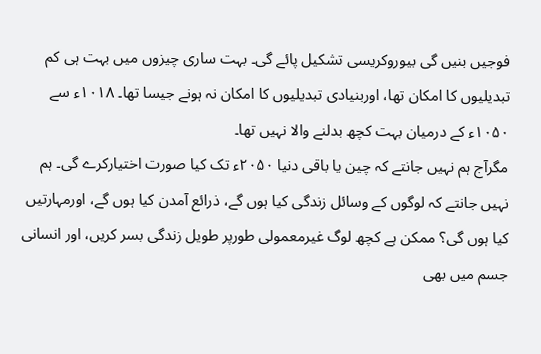فوجیں بنیں گی بیوروکریسی تشکیل پائے گی۔ بہت ساری چیزوں میں بہت ہی کم تبدیلیوں کا امکان تھا، اوربنیادی تبدیلیوں کا امکان نہ ہونے جیسا تھا۔ ۱۰۱۸ء سے ۱۰۵۰ء کے درمیان بہت کچھ بدلنے والا نہیں تھا۔
مگرآج ہم نہیں جانتے کہ چین یا باقی دنیا ۲۰۵۰ء تک کیا صورت اختیارکرے گی۔ ہم نہیں جانتے کہ لوگوں کے وسائل زندگی کیا ہوں گے، ذرائع آمدن کیا ہوں گے، اورمہارتیں کیا ہوں گی؟ ممکن ہے کچھ لوگ غیرمعمولی طورپر طویل زندگی بسر کریں، اور انسانی جسم میں بھی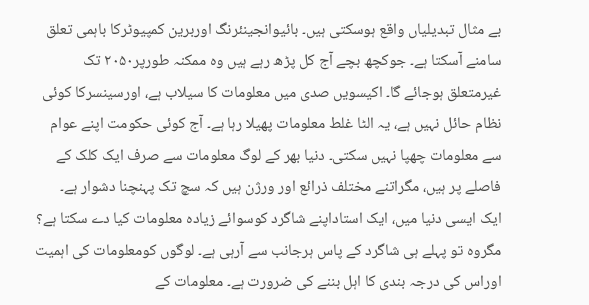بے مثال تبدیلیاں واقع ہوسکتی ہیں۔ بائیوانجینئرنگ اوربرین کمپیوٹرکا باہمی تعلق سامنے آسکتا ہے۔ جوکچھ بچے آج کل پڑھ رہے ہیں وہ ممکنہ طورپر۲۰۵۰ تک غیرمتعلق ہوجائے گا۔ اکیسویں صدی میں معلومات کا سیلاب ہے، اورسینسرکا کوئی نظام حائل نہیں ہے، یہ الٹا غلط معلومات پھیلا رہا ہے۔ آج کوئی حکومت اپنے عوام سے معلومات چھپا نہیں سکتی۔ دنیا بھر کے لوگ معلومات سے صرف ایک کلک کے فاصلے پر ہیں، مگراتنے مختلف ذرائع اور ورژن ہیں کہ سچ تک پہنچنا دشوار ہے۔
ایک ایسی دنیا میں، ایک استاداپنے شاگرد کوسوائے زیادہ معلومات کیا دے سکتا ہے؟ مگروہ تو پہلے ہی شاگرد کے پاس ہرجانب سے آرہی ہے۔ لوگوں کومعلومات کی اہمیت اوراس کی درجہ بندی کا اہل بننے کی ضرورت ہے۔ معلومات کے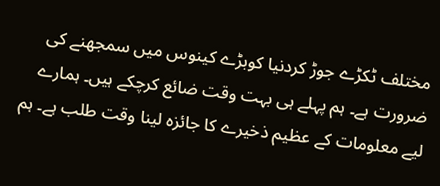مختلف ٹکڑے جوڑ کردنیا کوبڑے کینوس میں سمجھنے کی ضرورت ہے۔ ہم پہلے ہی بہت وقت ضائع کرچکے ہیں۔ ہمارے لیے معلومات کے عظیم ذخیرے کا جائزہ لینا وقت طلب ہے۔ ہم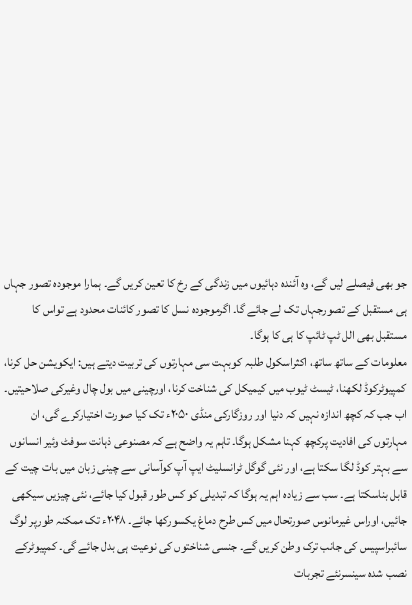جو بھی فیصلے لیں گے، وہ آئندہ دہائیوں میں زندگی کے رخ کا تعین کریں گے۔ ہمارا موجودہ تصور جہاں ہی مستقبل کے تصورجہاں تک لے جائے گا۔ اگرموجودہ نسل کا تصور کائنات محدود ہے تواس کا مستقبل بھی الل ٹپ ٹائپ کا ہی کا ہوگا۔
معلومات کے ساتھ ساتھ، اکثراسکول طلبہ کوبہت سی مہارتوں کی تربیت دیتے ہیں: ایکویشن حل کرنا، کمپیوٹرکوڈ لکھنا، ٹیسٹ ٹیوب میں کیمیکل کی شناخت کرنا، اورچینی میں بول چال وغیرکی صلاحیتیں۔ اب جب کہ کچھ اندازہ نہیں کہ دنیا اور روزگارکی منڈی ۲۰۵۰ء تک کیا صورت اختیارکرے گی، ان مہارتوں کی افادیت پرکچھ کہنا مشکل ہوگا۔ تاہم یہ واضح ہے کہ مصنوعی ذہانت سوفٹ وئیر انسانوں سے بہتر کوڈ لگا سکتا ہے، اور نئی گوگل ٹرانسلیٹ ایپ آپ کوآسانی سے چینی زبان میں بات چیت کے قابل بناسکتا ہے۔ سب سے زیادہ اہم یہ ہوگا کہ تبدیلی کو کس طور قبول کیا جائے، نئی چیزیں سیکھی جائیں، اوراس غیرمانوس صورتحال میں کس طرح دماغ یکسورکھا جائے۔ ۲۰۴۸ء تک ممکنہ طورپر لوگ سائبراسپیس کی جانب ترک وطن کریں گے۔ جنسی شناختوں کی نوعیت ہی بدل جائے گی۔ کمپیوٹرکے نصب شدہ سینسرنئے تجربات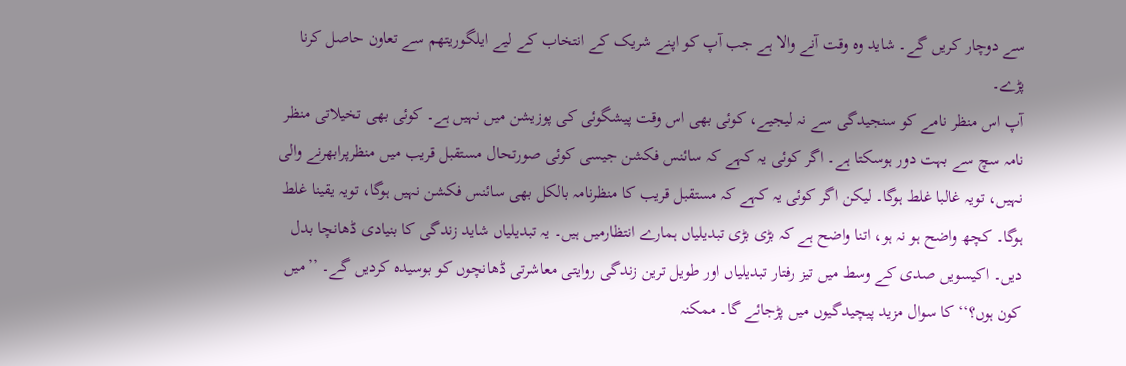سے دوچار کریں گے۔ شاید وہ وقت آنے والا ہے جب آپ کو اپنے شریک کے انتخاب کے لیے ایلگوریتھم سے تعاون حاصل کرنا پڑے۔
آپ اس منظر نامے کو سنجیدگی سے نہ لیجیے، کوئی بھی اس وقت پیشگوئی کی پوزیشن میں نہیں ہے۔ کوئی بھی تخیلاتی منظر نامہ سچ سے بہت دور ہوسکتا ہے۔ اگر کوئی یہ کہے کہ سائنس فکشن جیسی کوئی صورتحال مستقبل قریب میں منظرپرابھرنے والی نہیں، تویہ غالبا غلط ہوگا۔ لیکن اگر کوئی یہ کہے کہ مستقبل قریب کا منظرنامہ بالکل بھی سائنس فکشن نہیں ہوگا، تویہ یقینا غلط ہوگا۔ کچھ واضح ہو نہ ہو، اتنا واضح ہے کہ بڑی بڑی تبدیلیاں ہمارے انتظارمیں ہیں۔ یہ تبدیلیاں شاید زندگی کا بنیادی ڈھانچا بدل دیں۔ اکیسویں صدی کے وسط میں تیز رفتار تبدیلیاں اور طویل ترین زندگی روایتی معاشرتی ڈھانچوں کو بوسیدہ کردیں گے۔ ’’میں کون ہوں؟‘‘ کا سوال مزید پیچیدگیوں میں پڑجائے گا۔ ممکنہ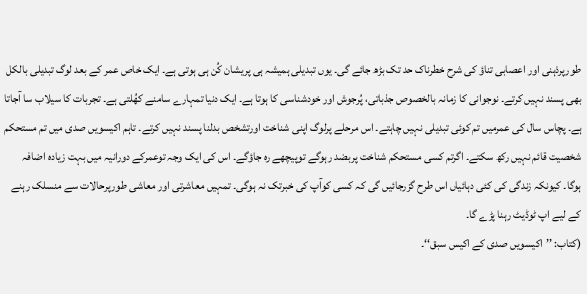طورپرذہنی اور اعصابی تناؤ کی شرح خطرناک حد تک بڑھ جائے گی۔ یوں تبدیلی ہمیشہ ہی پریشان کُن ہی ہوتی ہے۔ ایک خاص عمر کے بعد لوگ تبدیلی بالکل بھی پسند نہیں کرتے۔ نوجوانی کا زمانہ بالخصوص جذباتی، پُرجوش اور خودشناسی کا ہوتا ہے۔ ایک دنیا تمہارے سامنے کھُلتی ہے۔ تجربات کا سیلاب سا آجاتا ہے۔ پچاس سال کی عمرمیں تم کوئی تبدیلی نہیں چاہتے۔ اس مرحلے پرلوگ اپنی شناخت اورتشخص بدلنا پسند نہیں کرتے۔ تاہم اکیسویں صدی میں تم مستحکم شخصیت قائم نہیں رکھ سکتے۔ اگرتم کسی مستحکم شناخت پربضد رہوگے توپیچھے رہ جاؤگے۔ اس کی ایک وجہ توعمرکے دورانیہ میں بہت زیادہ اضافہ ہوگا۔ کیونکہ زندگی کی کئی دہائیاں اس طرح گزرجائیں گی کہ کسی کوآپ کی خبرتک نہ ہوگی۔ تمہیں معاشرتی اور معاشی طورپرحالات سے منسلک رہنے کے لیے اپ ٹوڈیٹ رہنا پڑے گا۔
(کتاب: ’’اکیسویں صدی کے اکیس سبق‘‘۔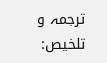ترجمہ و تلخیص: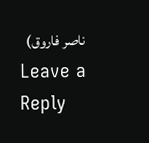ناصر فاروق)
Leave a Reply